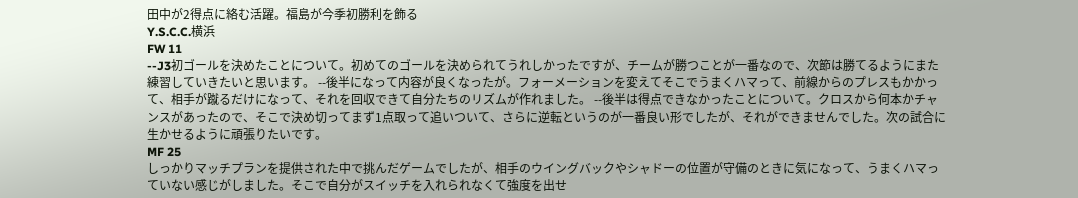田中が2得点に絡む活躍。福島が今季初勝利を飾る
Y.S.C.C.横浜
FW 11
--J3初ゴールを決めたことについて。初めてのゴールを決められてうれしかったですが、チームが勝つことが一番なので、次節は勝てるようにまた練習していきたいと思います。 --後半になって内容が良くなったが。フォーメーションを変えてそこでうまくハマって、前線からのプレスもかかって、相手が蹴るだけになって、それを回収できて自分たちのリズムが作れました。 --後半は得点できなかったことについて。クロスから何本かチャンスがあったので、そこで決め切ってまず1点取って追いついて、さらに逆転というのが一番良い形でしたが、それができませんでした。次の試合に生かせるように頑張りたいです。
MF 25
しっかりマッチプランを提供された中で挑んだゲームでしたが、相手のウイングバックやシャドーの位置が守備のときに気になって、うまくハマっていない感じがしました。そこで自分がスイッチを入れられなくて強度を出せ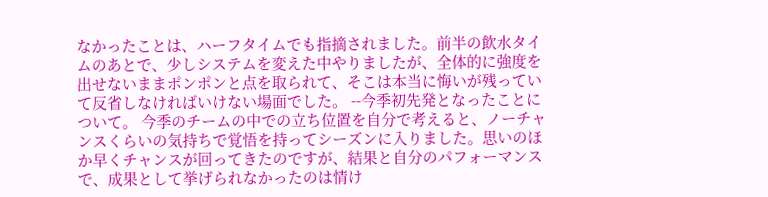なかったことは、ハーフタイムでも指摘されました。前半の飲水タイムのあとで、少しシステムを変えた中やりましたが、全体的に強度を出せないままポンポンと点を取られて、そこは本当に悔いが残っていて反省しなければいけない場面でした。 --今季初先発となったことについて。 今季のチームの中での立ち位置を自分で考えると、ノーチャンスくらいの気持ちで覚悟を持ってシーズンに入りました。思いのほか早くチャンスが回ってきたのですが、結果と自分のパフォーマンスで、成果として挙げられなかったのは情け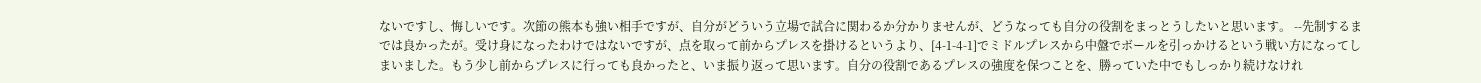ないですし、悔しいです。次節の熊本も強い相手ですが、自分がどういう立場で試合に関わるか分かりませんが、どうなっても自分の役割をまっとうしたいと思います。 --先制するまでは良かったが。受け身になったわけではないですが、点を取って前からプレスを掛けるというより、[4-1-4-1]でミドルプレスから中盤でボールを引っかけるという戦い方になってしまいました。もう少し前からプレスに行っても良かったと、いま振り返って思います。自分の役割であるプレスの強度を保つことを、勝っていた中でもしっかり続けなけれ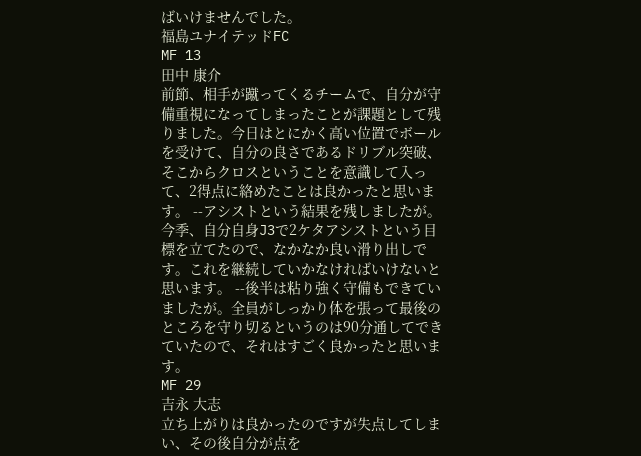ばいけませんでした。
福島ユナイテッドFC
MF 13
田中 康介
前節、相手が蹴ってくるチームで、自分が守備重視になってしまったことが課題として残りました。今日はとにかく高い位置でボールを受けて、自分の良さであるドリブル突破、そこからクロスということを意識して入って、2得点に絡めたことは良かったと思います。 --アシストという結果を残しましたが。 今季、自分自身J3で2ケタアシストという目標を立てたので、なかなか良い滑り出しです。これを継続していかなければいけないと思います。 --後半は粘り強く守備もできていましたが。全員がしっかり体を張って最後のところを守り切るというのは90分通してできていたので、それはすごく良かったと思います。
MF 29
吉永 大志
立ち上がりは良かったのですが失点してしまい、その後自分が点を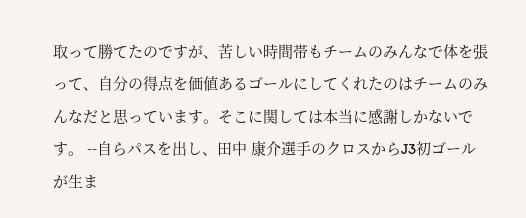取って勝てたのですが、苦しい時間帯もチームのみんなで体を張って、自分の得点を価値あるゴールにしてくれたのはチームのみんなだと思っています。そこに関しては本当に感謝しかないです。 --自らパスを出し、田中 康介選手のクロスからJ3初ゴールが生ま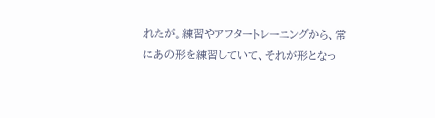れたが。練習やアフタートレーニングから、常にあの形を練習していて、それが形となっ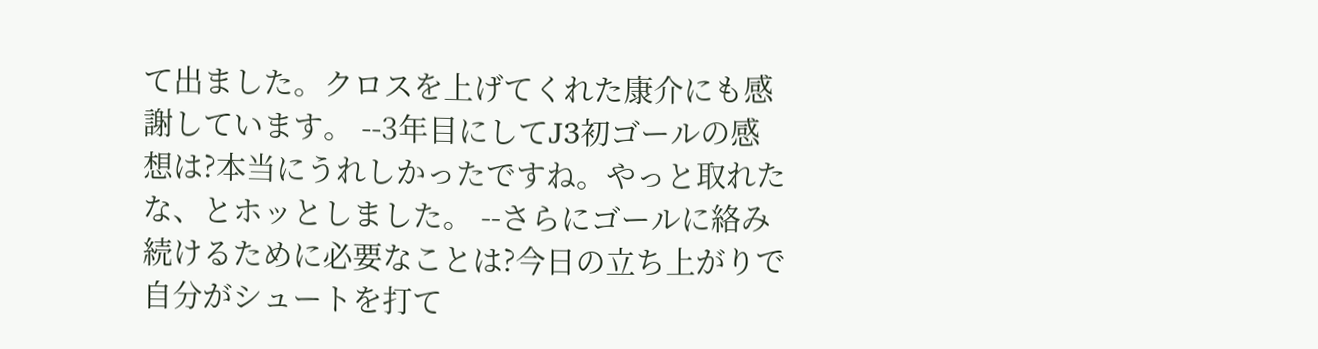て出ました。クロスを上げてくれた康介にも感謝しています。 --3年目にしてJ3初ゴールの感想は?本当にうれしかったですね。やっと取れたな、とホッとしました。 --さらにゴールに絡み続けるために必要なことは?今日の立ち上がりで自分がシュートを打て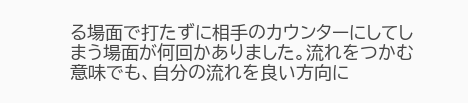る場面で打たずに相手のカウンターにしてしまう場面が何回かありました。流れをつかむ意味でも、自分の流れを良い方向に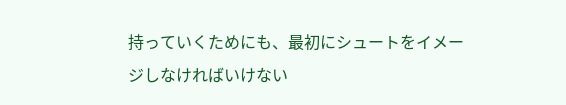持っていくためにも、最初にシュートをイメージしなければいけない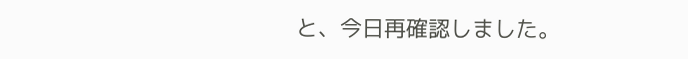と、今日再確認しました。